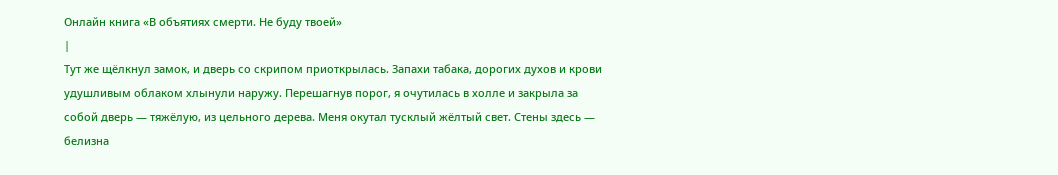Онлайн книга «В объятиях смерти. Не буду твоей»
|
Тут же щёлкнул замок, и дверь со скрипом приоткрылась. Запахи табака, дорогих духов и крови удушливым облаком хлынули наружу. Перешагнув порог, я очутилась в холле и закрыла за собой дверь — тяжёлую, из цельного дерева. Меня окутал тусклый жёлтый свет. Стены здесь — белизна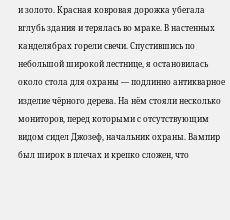и золото. Красная ковровая дорожка убегала вглубь здания и терялась во мраке. В настенных канделябрах горели свечи. Спустившись по небольшой широкой лестнице, я остановилась около стола для охраны — подлинно антикварное изделие чёрного дерева. На нём стояли несколько мониторов, перед которыми с отсутствующим видом сидел Джозеф, начальник охраны. Вампир был широк в плечах и крепко сложен, что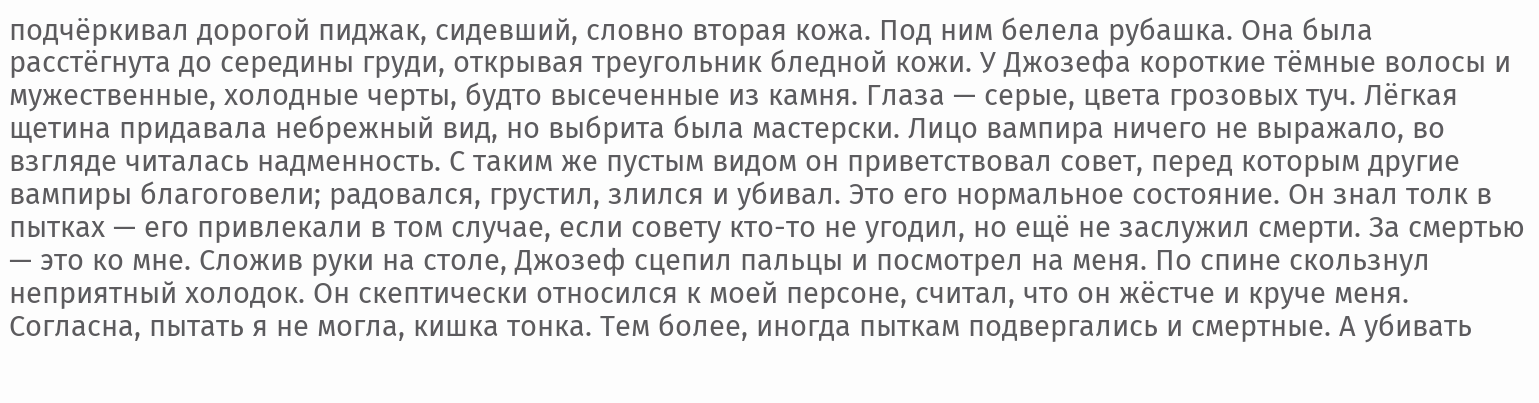подчёркивал дорогой пиджак, сидевший, словно вторая кожа. Под ним белела рубашка. Она была расстёгнута до середины груди, открывая треугольник бледной кожи. У Джозефа короткие тёмные волосы и мужественные, холодные черты, будто высеченные из камня. Глаза — серые, цвета грозовых туч. Лёгкая щетина придавала небрежный вид, но выбрита была мастерски. Лицо вампира ничего не выражало, во взгляде читалась надменность. С таким же пустым видом он приветствовал совет, перед которым другие вампиры благоговели; радовался, грустил, злился и убивал. Это его нормальное состояние. Он знал толк в пытках — его привлекали в том случае, если совету кто-то не угодил, но ещё не заслужил смерти. За смертью — это ко мне. Сложив руки на столе, Джозеф сцепил пальцы и посмотрел на меня. По спине скользнул неприятный холодок. Он скептически относился к моей персоне, считал, что он жёстче и круче меня. Согласна, пытать я не могла, кишка тонка. Тем более, иногда пыткам подвергались и смертные. А убивать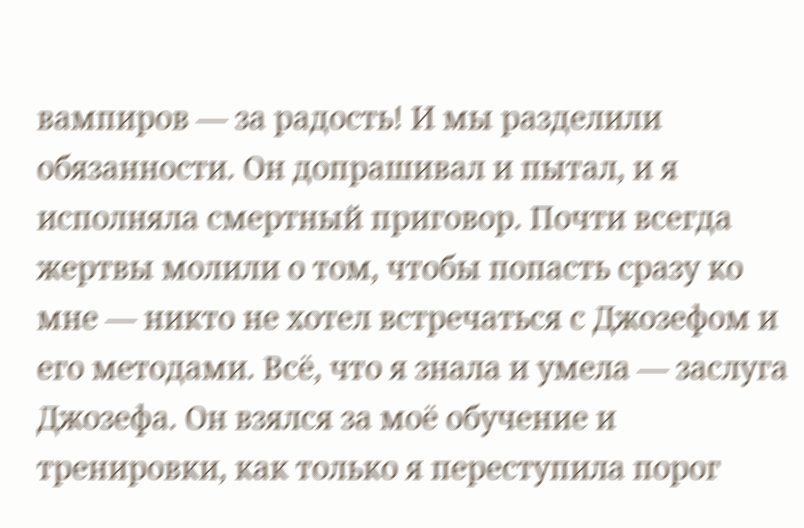вампиров — за радость! И мы разделили обязанности. Он допрашивал и пытал, и я исполняла смертный приговор. Почти всегда жертвы молили о том, чтобы попасть сразу ко мне — никто не хотел встречаться с Джозефом и его методами. Всё, что я знала и умела — заслуга Джозефа. Он взялся за моё обучение и тренировки, как только я переступила порог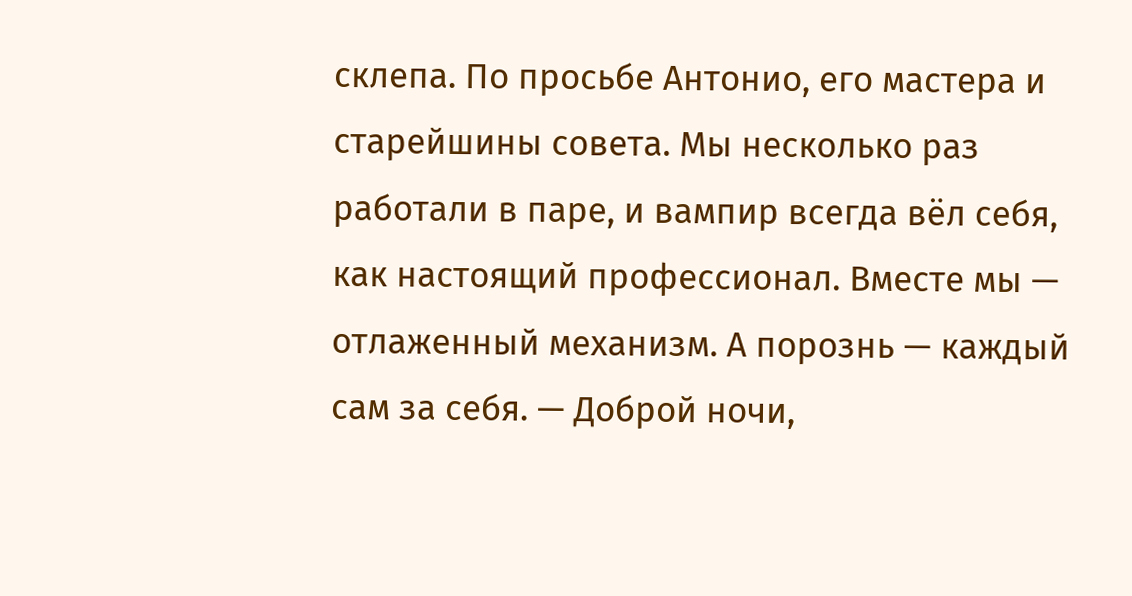склепа. По просьбе Антонио, его мастера и старейшины совета. Мы несколько раз работали в паре, и вампир всегда вёл себя, как настоящий профессионал. Вместе мы — отлаженный механизм. А порознь — каждый сам за себя. — Доброй ночи,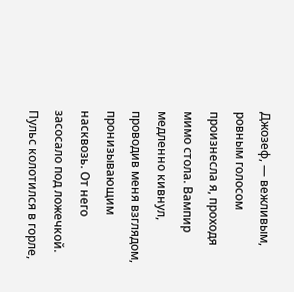Джозеф, — вежливым, ровным голосом произнесла я, проходя мимо стола. Вампир медленно кивнул, проводив меня взглядом, пронизывающим насквозь. От него засосало под ложечкой. Пульс колотился в горле,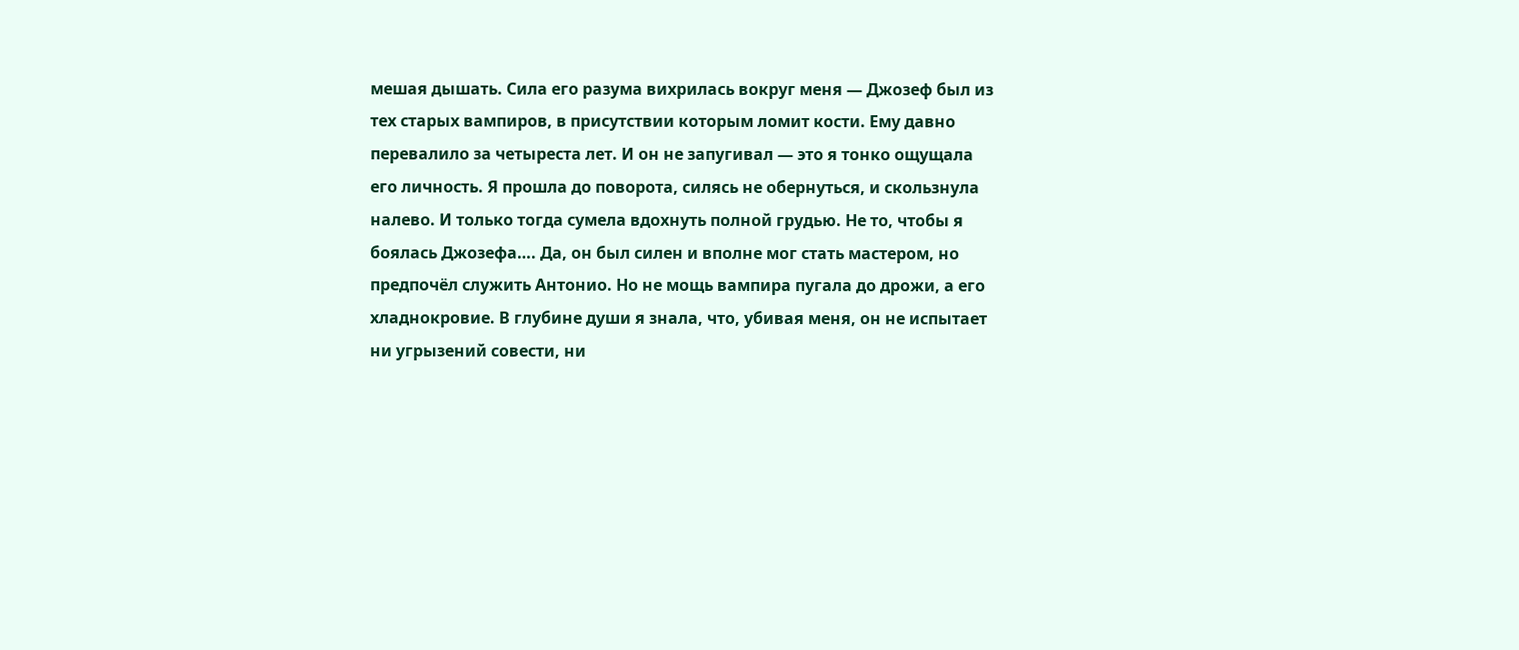мешая дышать. Сила его разума вихрилась вокруг меня — Джозеф был из тех старых вампиров, в присутствии которым ломит кости. Ему давно перевалило за четыреста лет. И он не запугивал — это я тонко ощущала его личность. Я прошла до поворота, силясь не обернуться, и скользнула налево. И только тогда сумела вдохнуть полной грудью. Не то, чтобы я боялась Джозефа…. Да, он был силен и вполне мог стать мастером, но предпочёл служить Антонио. Но не мощь вампира пугала до дрожи, а его хладнокровие. В глубине души я знала, что, убивая меня, он не испытает ни угрызений совести, ни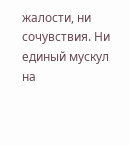жалости, ни сочувствия. Ни единый мускул на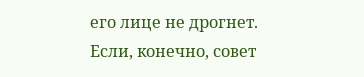его лице не дрогнет. Если, конечно, совет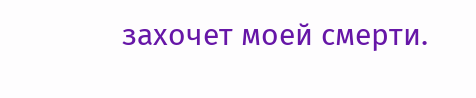захочет моей смерти.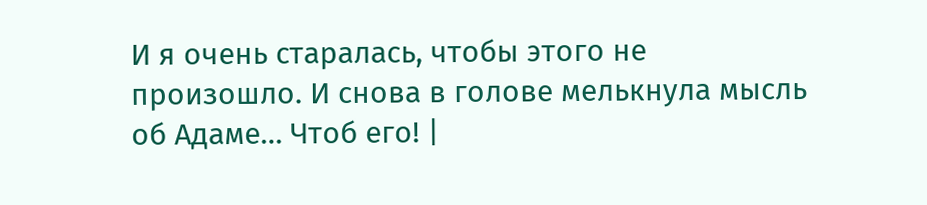И я очень старалась, чтобы этого не произошло. И снова в голове мелькнула мысль об Адаме… Чтоб его! |